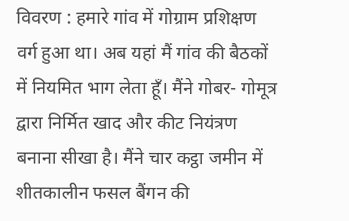विवरण : हमारे गांव में गोग्राम प्रशिक्षण वर्ग हुआ था। अब यहां मैं गांव की बैठकों में नियमित भाग लेता हूँ। मैंने गोबर- गोमूत्र द्वारा निर्मित खाद और कीट नियंत्रण बनाना सीखा है। मैंने चार कट्ठा जमीन में शीतकालीन फसल बैंगन की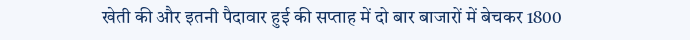खेती की और इतनी पैदावार हुई की सप्ताह में दो बार बाजारों में बेचकर 1800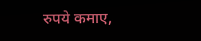रुपये कमाए,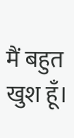मैं बहुत खुश हूँ।